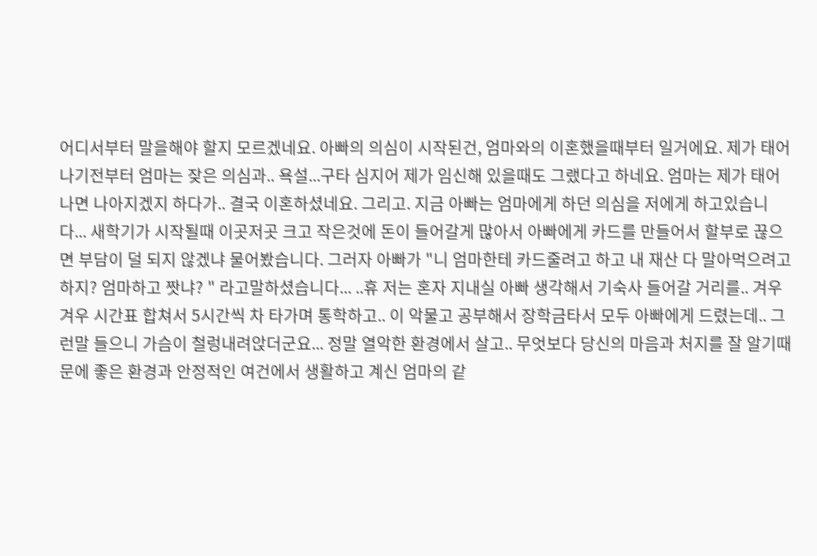어디서부터 말을해야 할지 모르겠네요. 아빠의 의심이 시작된건, 엄마와의 이혼했을때부터 일거에요. 제가 태어나기전부터 엄마는 잦은 의심과.. 욕설...구타 심지어 제가 임신해 있을때도 그랬다고 하네요. 엄마는 제가 태어나면 나아지겠지 하다가.. 결국 이혼하셨네요. 그리고. 지금 아빠는 엄마에게 하던 의심을 저에게 하고있습니다... 새학기가 시작될때 이곳저곳 크고 작은것에 돈이 들어갈게 많아서 아빠에게 카드를 만들어서 할부로 끊으면 부담이 덜 되지 않겠냐 물어봤습니다. 그러자 아빠가 "니 엄마한테 카드줄려고 하고 내 재산 다 말아먹으려고 하지? 엄마하고 짯냐? " 라고말하셨습니다... ..휴 저는 혼자 지내실 아빠 생각해서 기숙사 들어갈 거리를.. 겨우겨우 시간표 합쳐서 5시간씩 차 타가며 통학하고.. 이 악물고 공부해서 장학금타서 모두 아빠에게 드렸는데.. 그런말 들으니 가슴이 철렁내려앉더군요... 정말 열악한 환경에서 살고.. 무엇보다 당신의 마음과 처지를 잘 알기때문에 좋은 환경과 안정적인 여건에서 생활하고 계신 엄마의 같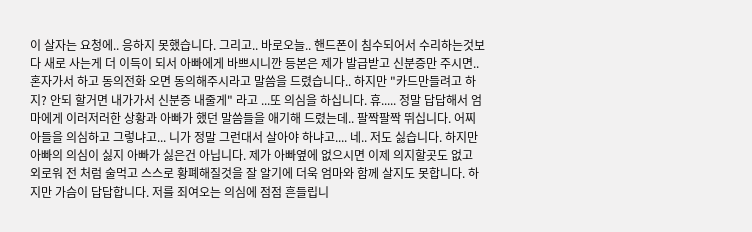이 살자는 요청에.. 응하지 못했습니다. 그리고.. 바로오늘.. 핸드폰이 침수되어서 수리하는것보다 새로 사는게 더 이득이 되서 아빠에게 바쁘시니깐 등본은 제가 발급받고 신분증만 주시면.. 혼자가서 하고 동의전화 오면 동의해주시라고 말씀을 드렸습니다.. 하지만 "카드만들려고 하지? 안되 할거면 내가가서 신분증 내줄게" 라고 ...또 의심을 하십니다. 휴..... 정말 답답해서 엄마에게 이러저러한 상황과 아빠가 했던 말씀들을 애기해 드렸는데.. 팔짝팔짝 뛰십니다. 어찌 아들을 의심하고 그렇냐고... 니가 정말 그런대서 살아야 하냐고.... 네.. 저도 싫습니다. 하지만 아빠의 의심이 싫지 아빠가 싫은건 아닙니다. 제가 아빠옆에 없으시면 이제 의지할곳도 없고 외로워 전 처럼 술먹고 스스로 황폐해질것을 잘 알기에 더욱 엄마와 함께 살지도 못합니다. 하지만 가슴이 답답합니다. 저를 죄여오는 의심에 점점 흔들립니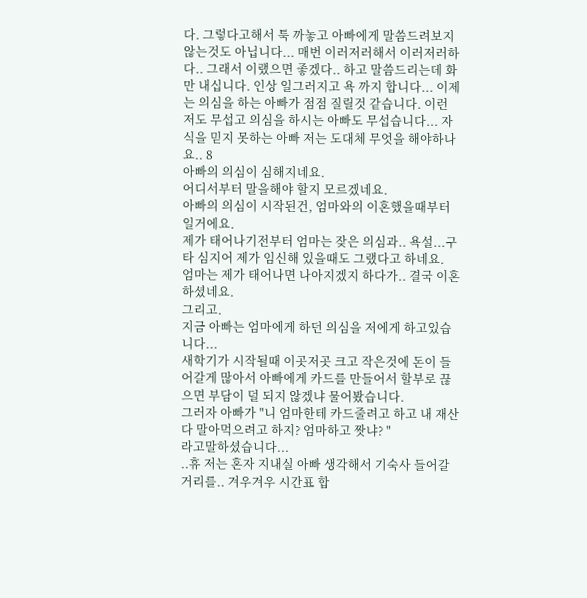다. 그렇다고해서 툭 까놓고 아빠에게 말씀드려보지 않는것도 아닙니다... 매번 이러저러해서 이러저러하다.. 그래서 이랬으면 좋겠다.. 하고 말씀드리는데 화만 내십니다. 인상 일그러지고 욕 까지 합니다... 이제는 의심을 하는 아빠가 점점 질릴것 같습니다. 이런 저도 무섭고 의심을 하시는 아빠도 무섭습니다... 자식을 믿지 못하는 아빠 저는 도대체 무엇을 해야하나요.. 8
아빠의 의심이 심해지네요.
어디서부터 말을해야 할지 모르겠네요.
아빠의 의심이 시작된건, 엄마와의 이혼했을때부터 일거에요.
제가 태어나기전부터 엄마는 잦은 의심과.. 욕설...구타 심지어 제가 임신해 있을때도 그랬다고 하네요.
엄마는 제가 태어나면 나아지겠지 하다가.. 결국 이혼하셨네요.
그리고.
지금 아빠는 엄마에게 하던 의심을 저에게 하고있습니다...
새학기가 시작될때 이곳저곳 크고 작은것에 돈이 들어갈게 많아서 아빠에게 카드를 만들어서 할부로 끊으면 부담이 덜 되지 않겠냐 물어봤습니다.
그러자 아빠가 "니 엄마한테 카드줄려고 하고 내 재산 다 말아먹으려고 하지? 엄마하고 짯냐? "
라고말하셨습니다...
..휴 저는 혼자 지내실 아빠 생각해서 기숙사 들어갈 거리를.. 겨우겨우 시간표 합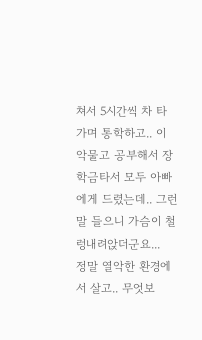쳐서 5시간씩 차 타가며 통학하고.. 이 악물고 공부해서 장학금타서 모두 아빠에게 드렸는데.. 그런말 들으니 가슴이 철렁내려앉더군요...
정말 열악한 환경에서 살고.. 무엇보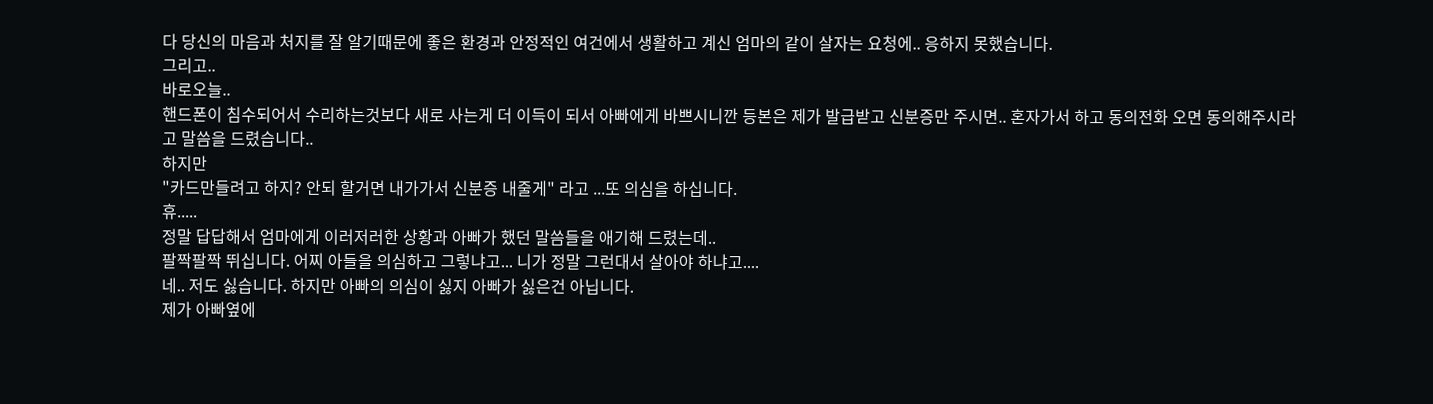다 당신의 마음과 처지를 잘 알기때문에 좋은 환경과 안정적인 여건에서 생활하고 계신 엄마의 같이 살자는 요청에.. 응하지 못했습니다.
그리고..
바로오늘..
핸드폰이 침수되어서 수리하는것보다 새로 사는게 더 이득이 되서 아빠에게 바쁘시니깐 등본은 제가 발급받고 신분증만 주시면.. 혼자가서 하고 동의전화 오면 동의해주시라고 말씀을 드렸습니다..
하지만
"카드만들려고 하지? 안되 할거면 내가가서 신분증 내줄게" 라고 ...또 의심을 하십니다.
휴.....
정말 답답해서 엄마에게 이러저러한 상황과 아빠가 했던 말씀들을 애기해 드렸는데..
팔짝팔짝 뛰십니다. 어찌 아들을 의심하고 그렇냐고... 니가 정말 그런대서 살아야 하냐고....
네.. 저도 싫습니다. 하지만 아빠의 의심이 싫지 아빠가 싫은건 아닙니다.
제가 아빠옆에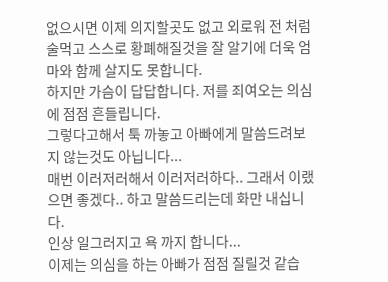없으시면 이제 의지할곳도 없고 외로워 전 처럼 술먹고 스스로 황폐해질것을 잘 알기에 더욱 엄마와 함께 살지도 못합니다.
하지만 가슴이 답답합니다. 저를 죄여오는 의심에 점점 흔들립니다.
그렇다고해서 툭 까놓고 아빠에게 말씀드려보지 않는것도 아닙니다...
매번 이러저러해서 이러저러하다.. 그래서 이랬으면 좋겠다.. 하고 말씀드리는데 화만 내십니다.
인상 일그러지고 욕 까지 합니다...
이제는 의심을 하는 아빠가 점점 질릴것 같습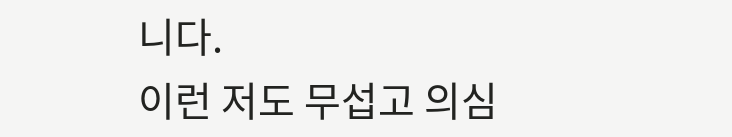니다.
이런 저도 무섭고 의심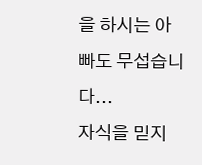을 하시는 아빠도 무섭습니다...
자식을 믿지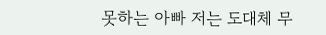못하는 아빠 저는 도대체 무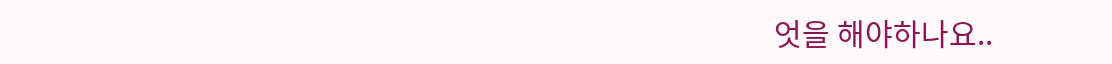엇을 해야하나요..